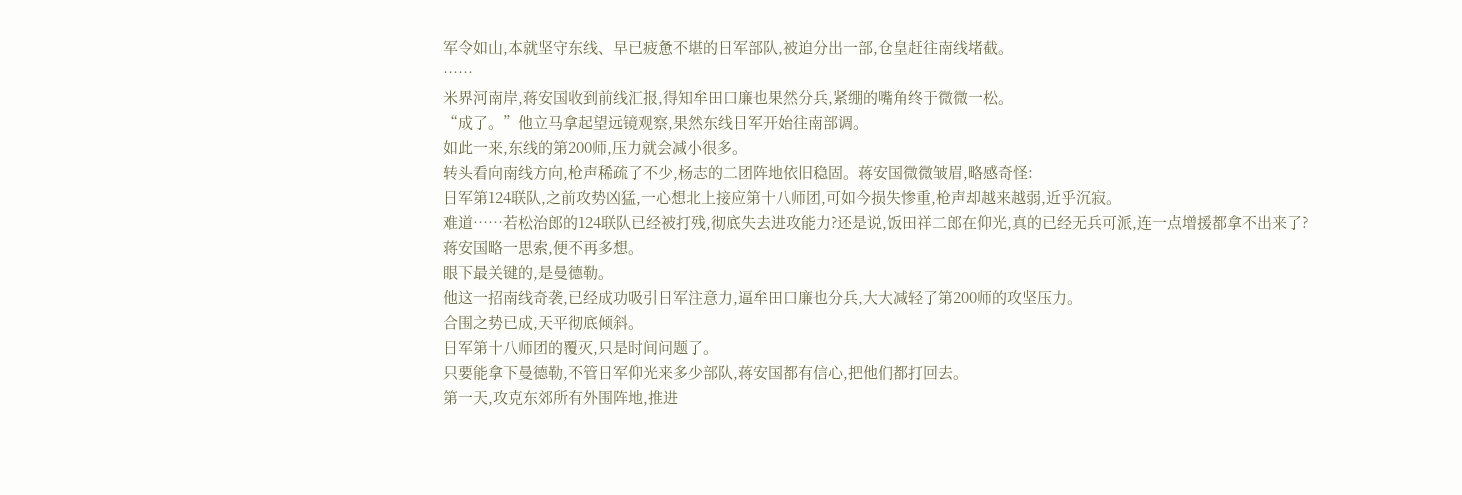军令如山,本就坚守东线、早已疲惫不堪的日军部队,被迫分出一部,仓皇赶往南线堵截。
……
米界河南岸,蒋安国收到前线汇报,得知牟田口廉也果然分兵,紧绷的嘴角终于微微一松。
“成了。”他立马拿起望远镜观察,果然东线日军开始往南部调。
如此一来,东线的第200师,压力就会减小很多。
转头看向南线方向,枪声稀疏了不少,杨志的二团阵地依旧稳固。蒋安国微微皱眉,略感奇怪:
日军第124联队,之前攻势凶猛,一心想北上接应第十八师团,可如今损失惨重,枪声却越来越弱,近乎沉寂。
难道……若松治郎的124联队已经被打残,彻底失去进攻能力?还是说,饭田祥二郎在仰光,真的已经无兵可派,连一点增援都拿不出来了?
蒋安国略一思索,便不再多想。
眼下最关键的,是曼德勒。
他这一招南线奇袭,已经成功吸引日军注意力,逼牟田口廉也分兵,大大减轻了第200师的攻坚压力。
合围之势已成,天平彻底倾斜。
日军第十八师团的覆灭,只是时间问题了。
只要能拿下曼德勒,不管日军仰光来多少部队,蒋安国都有信心,把他们都打回去。
第一天,攻克东郊所有外围阵地,推进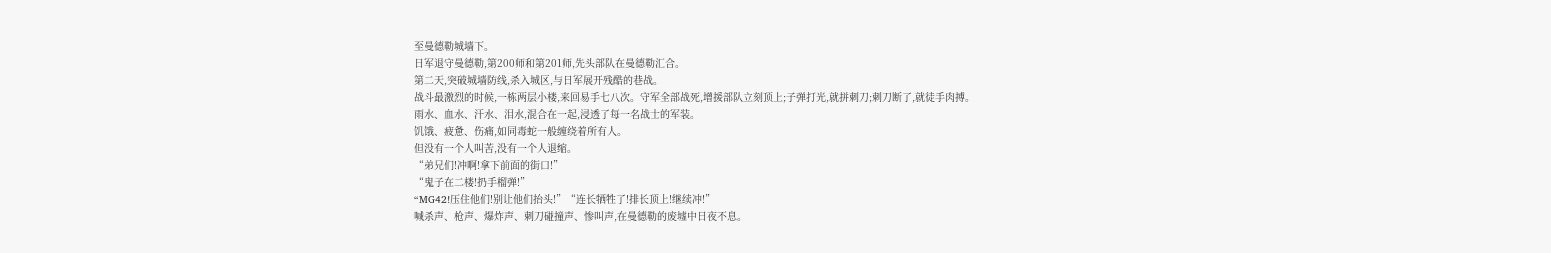至曼德勒城墙下。
日军退守曼德勒,第200师和第201师,先头部队在曼德勒汇合。
第二天,突破城墙防线,杀入城区,与日军展开残酷的巷战。
战斗最激烈的时候,一栋两层小楼,来回易手七八次。守军全部战死,增援部队立刻顶上;子弹打光,就拼刺刀;刺刀断了,就徒手肉搏。
雨水、血水、汗水、泪水,混合在一起,浸透了每一名战士的军装。
饥饿、疲惫、伤痛,如同毒蛇一般缠绕着所有人。
但没有一个人叫苦,没有一个人退缩。
“弟兄们!冲啊!拿下前面的街口!”
“鬼子在二楼!扔手榴弹!”
“MG42!压住他们!别让他们抬头!”“连长牺牲了!排长顶上!继续冲!”
喊杀声、枪声、爆炸声、刺刀碰撞声、惨叫声,在曼德勒的废墟中日夜不息。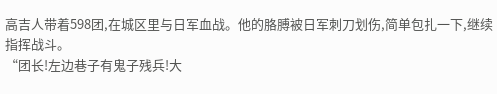高吉人带着598团,在城区里与日军血战。他的胳膊被日军刺刀划伤,简单包扎一下,继续指挥战斗。
“团长!左边巷子有鬼子残兵!大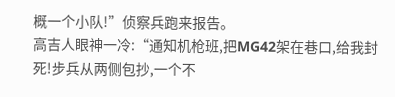概一个小队!”侦察兵跑来报告。
高吉人眼神一冷:“通知机枪班,把MG42架在巷口,给我封死!步兵从两侧包抄,一个不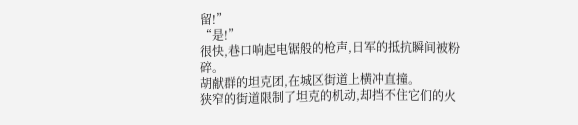留!”
“是!”
很快,巷口响起电锯般的枪声,日军的抵抗瞬间被粉碎。
胡献群的坦克团,在城区街道上横冲直撞。
狭窄的街道限制了坦克的机动,却挡不住它们的火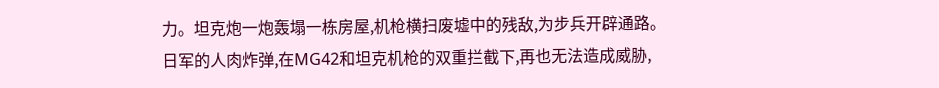力。坦克炮一炮轰塌一栋房屋,机枪横扫废墟中的残敌,为步兵开辟通路。
日军的人肉炸弹,在MG42和坦克机枪的双重拦截下,再也无法造成威胁,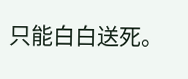只能白白送死。